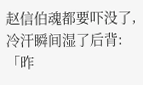赵信伯魂都要吓没了,冷汗瞬间湿了后背:「昨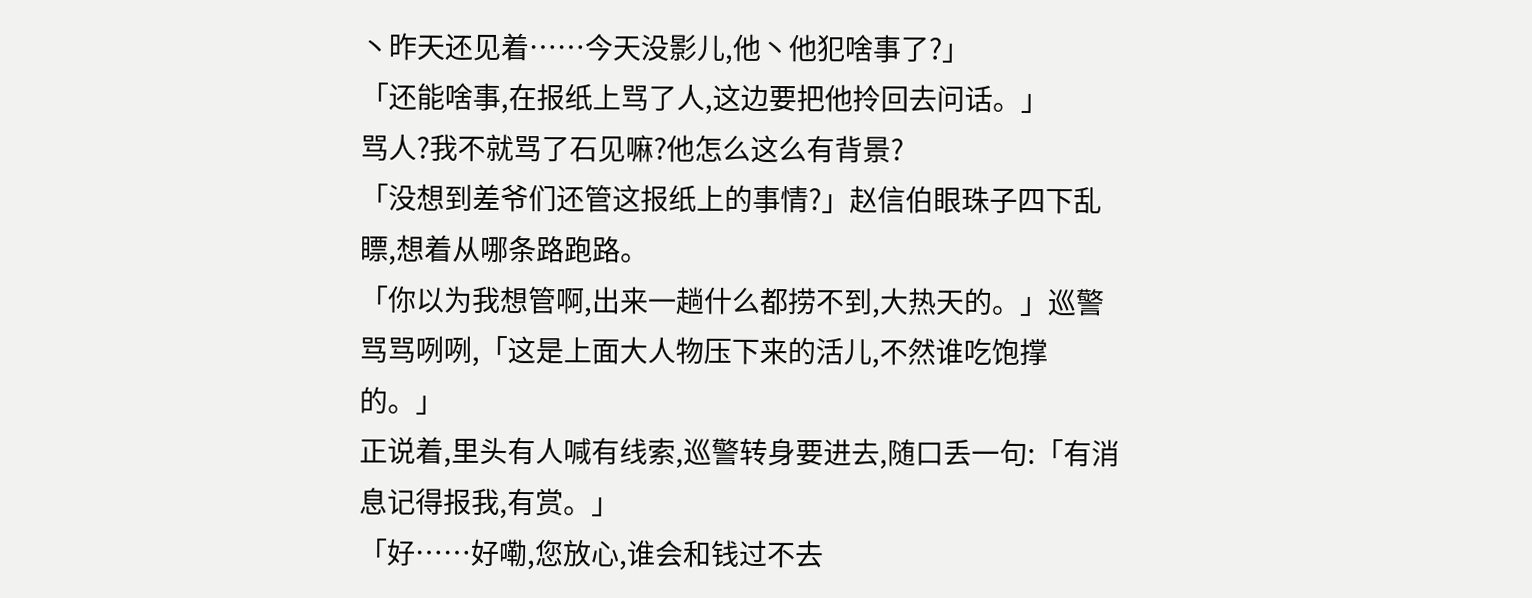丶昨天还见着……今天没影儿,他丶他犯啥事了?」
「还能啥事,在报纸上骂了人,这边要把他拎回去问话。」
骂人?我不就骂了石见嘛?他怎么这么有背景?
「没想到差爷们还管这报纸上的事情?」赵信伯眼珠子四下乱瞟,想着从哪条路跑路。
「你以为我想管啊,出来一趟什么都捞不到,大热天的。」巡警骂骂咧咧,「这是上面大人物压下来的活儿,不然谁吃饱撑的。」
正说着,里头有人喊有线索,巡警转身要进去,随口丢一句:「有消息记得报我,有赏。」
「好……好嘞,您放心,谁会和钱过不去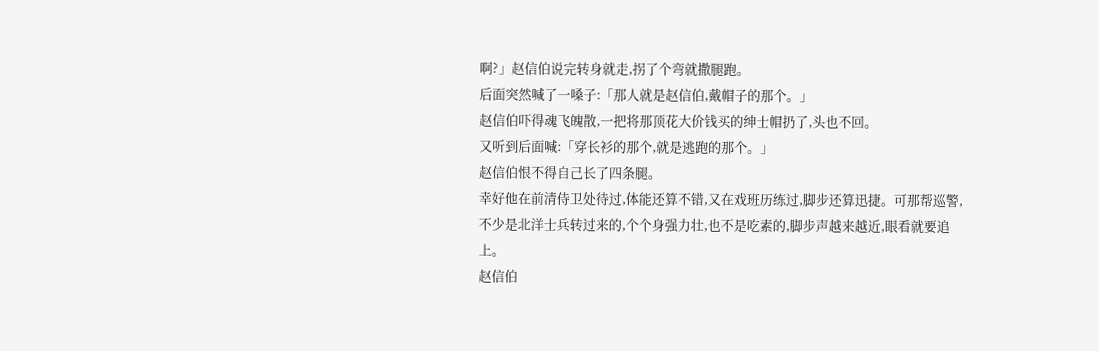啊?」赵信伯说完转身就走,拐了个弯就撒腿跑。
后面突然喊了一嗓子:「那人就是赵信伯,戴帽子的那个。」
赵信伯吓得魂飞魄散,一把将那顶花大价钱买的绅士帽扔了,头也不回。
又听到后面喊:「穿长衫的那个,就是逃跑的那个。」
赵信伯恨不得自己长了四条腿。
幸好他在前清侍卫处待过,体能还算不错,又在戏班历练过,脚步还算迅捷。可那帮巡警,不少是北洋士兵转过来的,个个身强力壮,也不是吃素的,脚步声越来越近,眼看就要追上。
赵信伯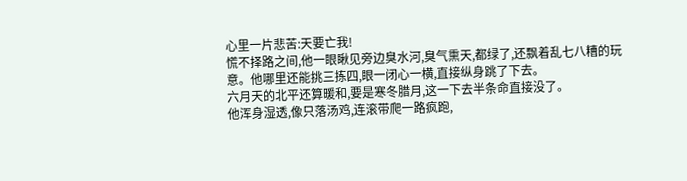心里一片悲苦:天要亡我!
慌不择路之间,他一眼瞅见旁边臭水河,臭气熏天,都绿了,还飘着乱七八糟的玩意。他哪里还能挑三拣四,眼一闭心一横,直接纵身跳了下去。
六月天的北平还算暖和,要是寒冬腊月,这一下去半条命直接没了。
他浑身湿透,像只落汤鸡,连滚带爬一路疯跑,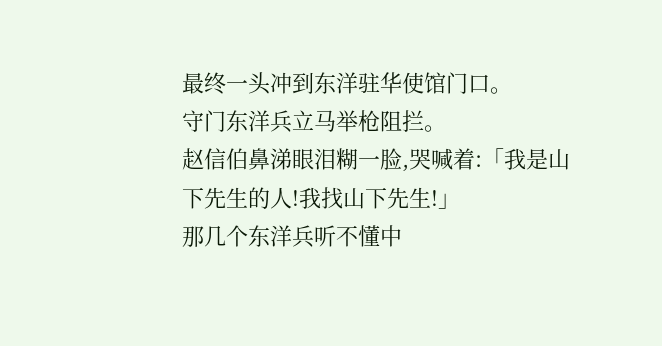最终一头冲到东洋驻华使馆门口。
守门东洋兵立马举枪阻拦。
赵信伯鼻涕眼泪糊一脸,哭喊着:「我是山下先生的人!我找山下先生!」
那几个东洋兵听不懂中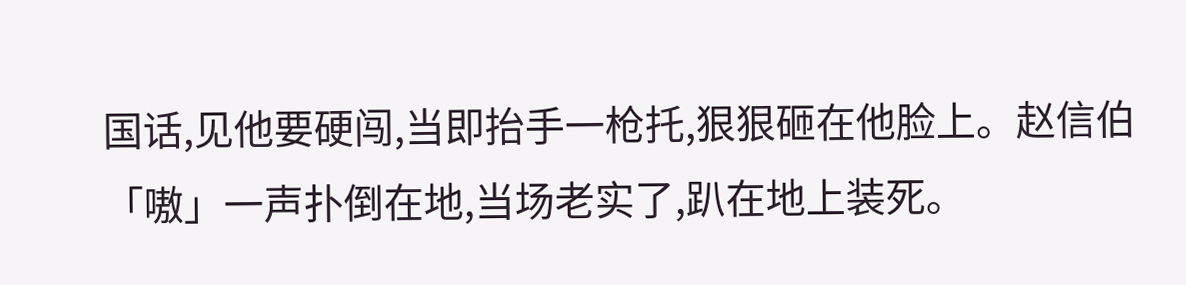国话,见他要硬闯,当即抬手一枪托,狠狠砸在他脸上。赵信伯「嗷」一声扑倒在地,当场老实了,趴在地上装死。